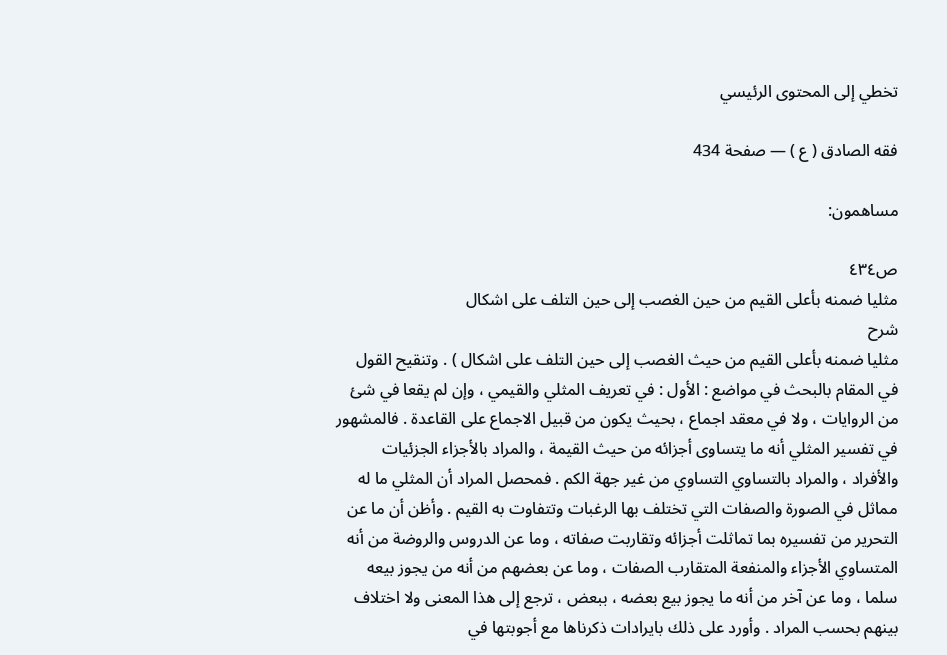تخطي إلى المحتوى الرئيسي

فقه الصادق ( ع ) — صفحة 434

مساهمون:

ص٤٣٤
مثليا ضمنه بأعلى القيم من حين الغصب إلى حين التلف على اشكال
شرح
مثليا ضمنه بأعلى القيم من حيث الغصب إلى حين التلف على اشكال ) . وتنقيح القول في المقام بالبحث في مواضع : الأول : في تعريف المثلي والقيمي ، وإن لم يقعا في شئ من الروايات ، ولا في معقد اجماع ، بحيث يكون من قبيل الاجماع على القاعدة . فالمشهور في تفسير المثلي أنه ما يتساوى أجزائه من حيث القيمة ، والمراد بالأجزاء الجزئيات والأفراد ، والمراد بالتساوي التساوي من غير جهة الكم . فمحصل المراد أن المثلي ما له مماثل في الصورة والصفات التي تختلف بها الرغبات وتتفاوت به القيم . وأظن أن ما عن التحرير من تفسيره بما تماثلت أجزائه وتقاربت صفاته ، وما عن الدروس والروضة من أنه المتساوي الأجزاء والمنفعة المتقارب الصفات ، وما عن بعضهم من أنه من يجوز بيعه سلما ، وما عن آخر من أنه ما يجوز بيع بعضه ، ببعض ، ترجع إلى هذا المعنى ولا اختلاف بينهم بحسب المراد . وأورد على ذلك بايرادات ذكرناها مع أجوبتها في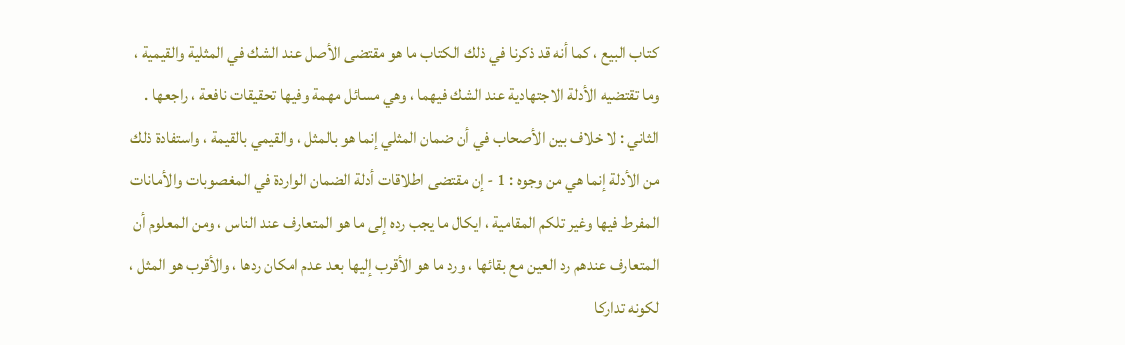كتاب البيع ، كما أنه قد ذكرنا في ذلك الكتاب ما هو مقتضى الأصل عند الشك في المثلية والقيمية ، وما تقتضيه الأدلة الاجتهادية عند الشك فيهما ، وهي مسائل مهمة وفيها تحقيقات نافعة ، راجعها . الثاني : لا خلاف بين الأصحاب في أن ضمان المثلي إنما هو بالمثل ، والقيمي بالقيمة ، واستفادة ذلك من الأدلة إنما هي من وجوه : 1 - إن مقتضى اطلاقات أدلة الضمان الواردة في المغصوبات والأمانات المفرط فيها وغير تلكم المقامية ، ايكال ما يجب رده إلى ما هو المتعارف عند الناس ، ومن المعلوم أن المتعارف عندهم رد العين مع بقائها ، ورد ما هو الأقرب إليها بعد عدم امكان ردها ، والأقرب هو المثل ، لكونه تداركا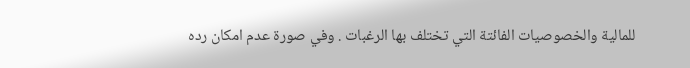للمالية والخصوصيات الفائتة التي تختلف بها الرغبات . وفي صورة عدم امكان رده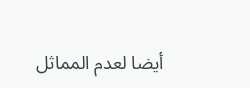أيضا لعدم المماثل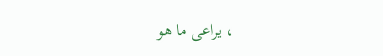، يراعى ما هو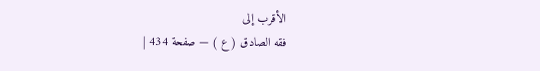الأقرب إلى
فقه الصادق ( ع ) — صفحة 434 |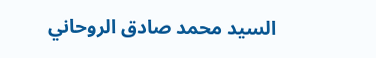السيد محمد صادق الروحاني